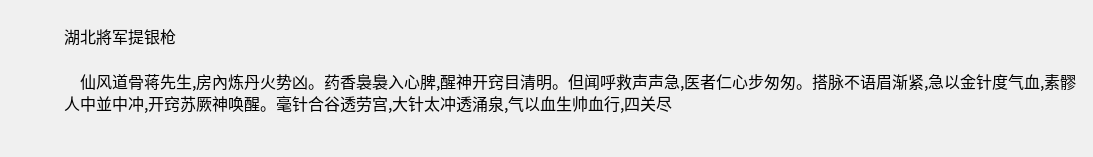湖北將军提银枪

    仙风道骨蒋先生,房內炼丹火势凶。药香裊裊入心脾,醒神开窍目清明。但闻呼救声声急,医者仁心步匆匆。搭脉不语眉渐紧,急以金针度气血,素髎人中並中冲,开窍苏厥神唤醒。毫针合谷透劳宫,大针太冲透涌泉,气以血生帅血行,四关尽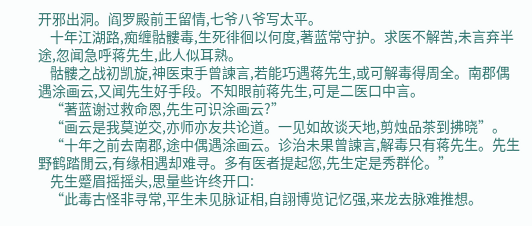开邪出洞。阎罗殿前王留情,七爷八爷写太平。
    十年江湖路,痴缠骷髏毒,生死徘徊以何度,著蓝常守护。求医不解苦,未言弃半途,忽闻急呼蒋先生,此人似耳熟。
    骷髏之战初凯旋,神医束手曾諫言,若能巧遇蒋先生,或可解毒得周全。南郡偶遇涂画云,又闻先生好手段。不知眼前蒋先生,可是二医口中言。
    “著蓝谢过救命恩,先生可识涂画云?”
    “画云是我莫逆交,亦师亦友共论道。一见如故谈天地,剪烛品茶到拂晓”。
    “十年之前去南郡,途中偶遇涂画云。诊治未果曾諫言,解毒只有蒋先生。先生野鹤踏閒云,有缘相遇却难寻。多有医者提起您,先生定是秀群伦。”
    先生蹙眉摇摇头,思量些许终开口:
    “此毒古怪非寻常,平生未见脉证相,自詡博览记忆强,来龙去脉难推想。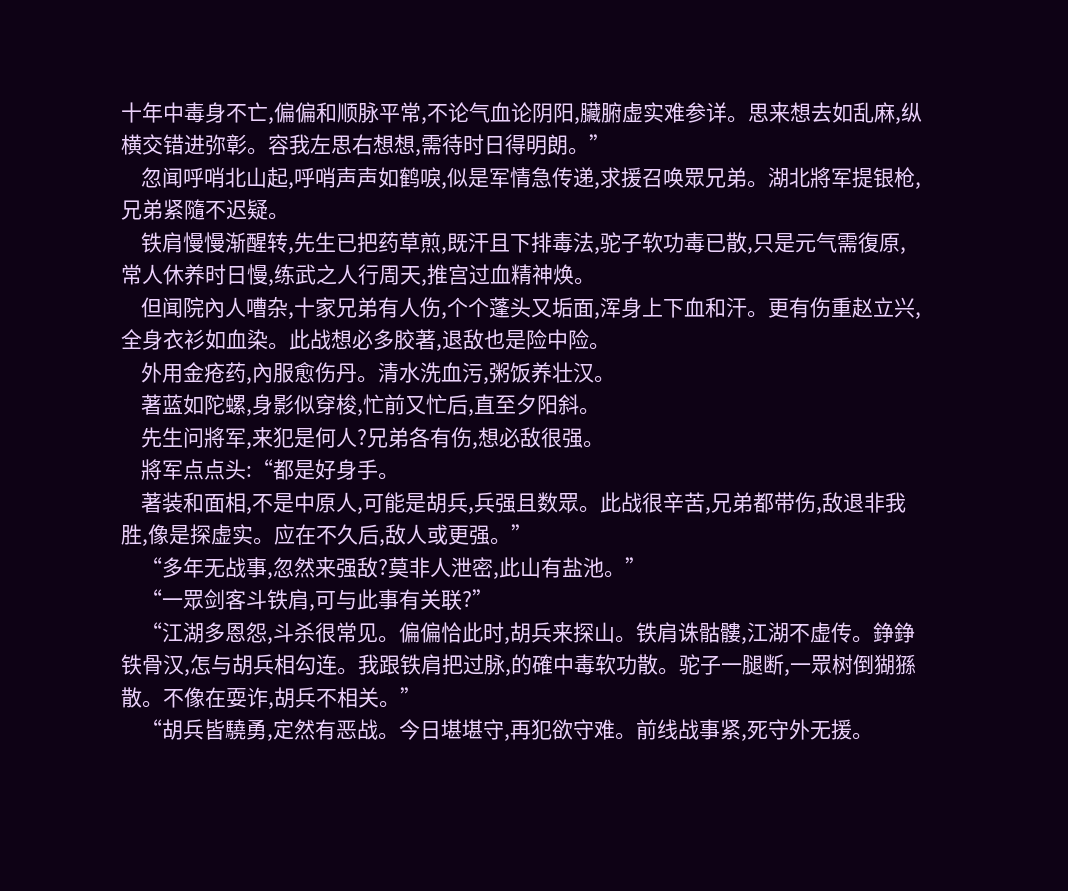十年中毒身不亡,偏偏和顺脉平常,不论气血论阴阳,臟腑虚实难参详。思来想去如乱麻,纵横交错进弥彰。容我左思右想想,需待时日得明朗。”
    忽闻呼哨北山起,呼哨声声如鹤唳,似是军情急传递,求援召唤眾兄弟。湖北將军提银枪,兄弟紧隨不迟疑。
    铁肩慢慢渐醒转,先生已把药草煎,既汗且下排毒法,驼子软功毒已散,只是元气需復原,常人休养时日慢,练武之人行周天,推宫过血精神焕。
    但闻院內人嘈杂,十家兄弟有人伤,个个蓬头又垢面,浑身上下血和汗。更有伤重赵立兴,全身衣衫如血染。此战想必多胶著,退敌也是险中险。
    外用金疮药,內服愈伤丹。清水洗血污,粥饭养壮汉。
    著蓝如陀螺,身影似穿梭,忙前又忙后,直至夕阳斜。
    先生问將军,来犯是何人?兄弟各有伤,想必敌很强。
    將军点点头:“都是好身手。
    著装和面相,不是中原人,可能是胡兵,兵强且数眾。此战很辛苦,兄弟都带伤,敌退非我胜,像是探虚实。应在不久后,敌人或更强。”
    “多年无战事,忽然来强敌?莫非人泄密,此山有盐池。”
    “一眾剑客斗铁肩,可与此事有关联?”
    “江湖多恩怨,斗杀很常见。偏偏恰此时,胡兵来探山。铁肩诛骷髏,江湖不虚传。錚錚铁骨汉,怎与胡兵相勾连。我跟铁肩把过脉,的確中毒软功散。驼子一腿断,一眾树倒猢猻散。不像在耍诈,胡兵不相关。”
    “胡兵皆驍勇,定然有恶战。今日堪堪守,再犯欲守难。前线战事紧,死守外无援。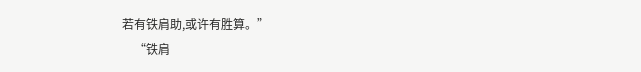若有铁肩助,或许有胜算。”
    “铁肩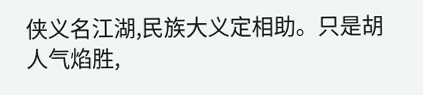侠义名江湖,民族大义定相助。只是胡人气焰胜,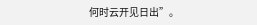何时云开见日出”。